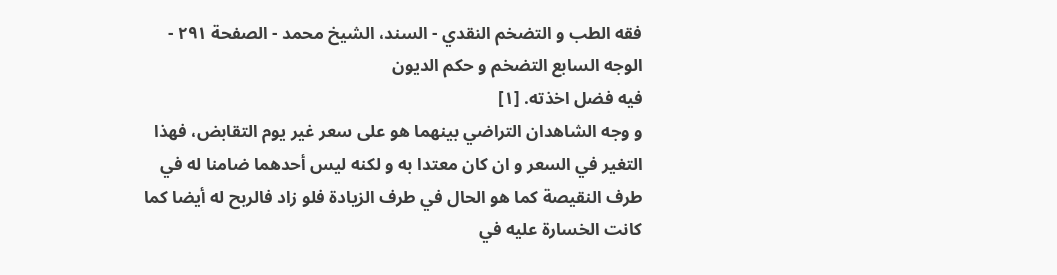فقه الطب و التضخم النقدي - السند، الشيخ محمد - الصفحة ٢٩١ - الوجه السابع التضخم و حكم الديون
فيه فضل اخذته. [١]
و وجه الشاهدان التراضي بينهما هو على سعر غير يوم التقابض، فهذا التغير في السعر و ان كان معتدا به و لكنه ليس أحدهما ضامنا له في طرف النقيصة كما هو الحال في طرف الزيادة فلو زاد فالربح له أيضا كما كانت الخسارة عليه في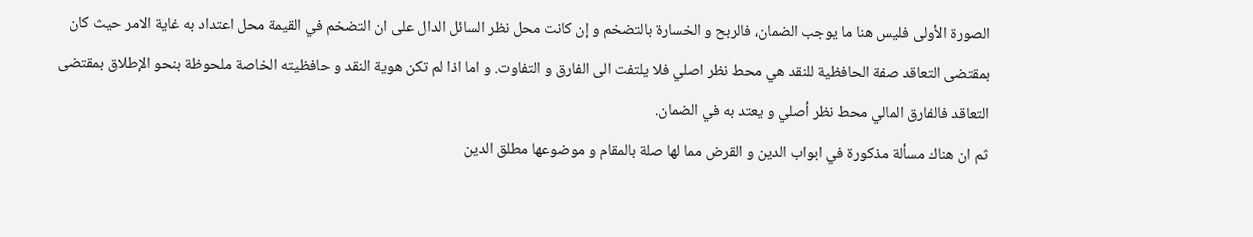الصورة الأولى فليس هنا ما يوجب الضمان، فالربح و الخسارة بالتضخم و إن كانت محل نظر السائل الدال على ان التضخم في القيمة محل اعتداد به غاية الامر حيث كان بمقتضى التعاقد صفة الحافظية للنقد هي محط نظر اصلي فلا يلتفت الى الفارق و التفاوت. و اما اذا لم تكن هوية النقد و حافظيته الخاصة ملحوظة بنحو الإطلاق بمقتضى التعاقد فالفارق المالي محط نظر أصلي و يعتد به في الضمان.
ثم ان هناك مسألة مذكورة في ابواب الدين و القرض مما لها صلة بالمقام و موضوعها مطلق الدين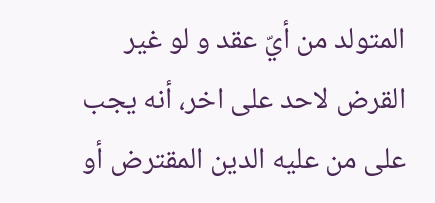المتولد من أيّ عقد و لو غير القرض لاحد على اخر، أنه يجب على من عليه الدين المقترض أو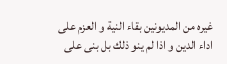غيره من المديونين بقاء النية و العزم على اداء الدين و اذا لم ينو ذلك بل بنى على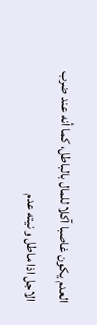العدم يكون غاصبا آكلا للمال بالباطل، كما أنه عند ضرب الاجل اذا ماطل و نيته عدم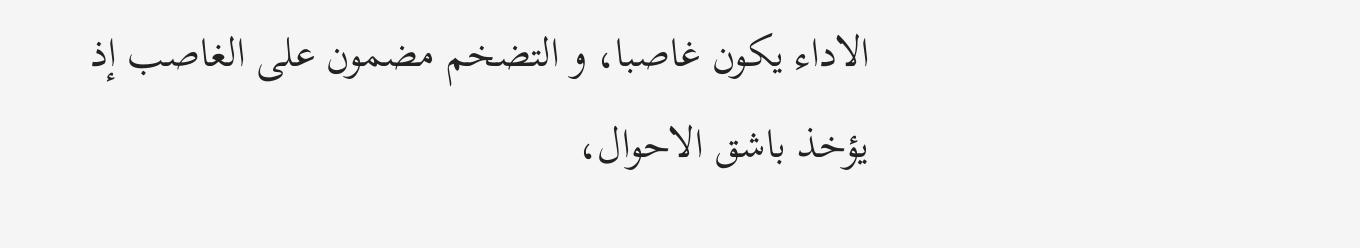الاداء يكون غاصبا، و التضخم مضمون على الغاصب إذ يؤخذ باشق الاحوال،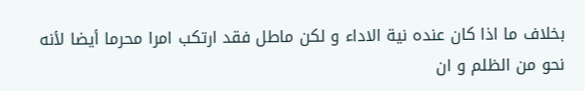بخلاف ما اذا كان عنده نية الاداء و لكن ماطل فقد ارتكب امرا محرما أيضا لأنه نحو من الظلم و ان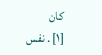كان
[١] . نفس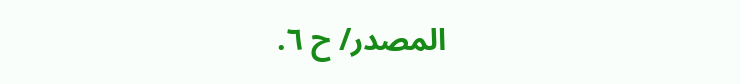المصدر/ ح ٦.